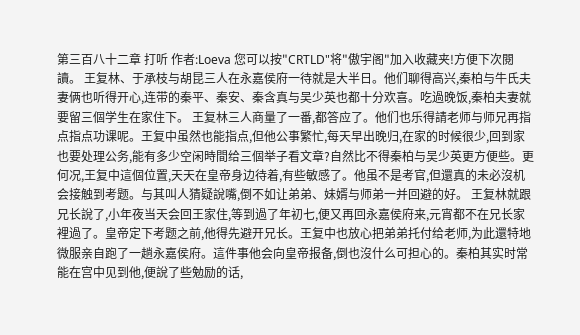第三百八十二章 打听 作者:Loeva 您可以按"CRTLD"将"傲宇阁"加入收藏夹!方便下次閱讀。 王复林、于承枝与胡昆三人在永嘉侯府一待就是大半日。他们聊得高兴,秦柏与牛氏夫妻俩也听得开心,连带的秦平、秦安、秦含真与吴少英也都十分欢喜。吃過晚饭,秦柏夫妻就要留三個学生在家住下。 王复林三人商量了一番,都答应了。他们也乐得請老师与师兄再指点指点功课呢。王复中虽然也能指点,但他公事繁忙,每天早出晚归,在家的时候很少,回到家也要处理公务,能有多少空闲時間给三個举子看文章?自然比不得秦柏与吴少英更方便些。更何况,王复中這個位置,天天在皇帝身边待着,有些敏感了。他虽不是考官,但還真的未必沒机会接触到考题。与其叫人猜疑說嘴,倒不如让弟弟、妹婿与师弟一并回避的好。 王复林就跟兄长說了,小年夜当天会回王家住,等到過了年初七,便又再回永嘉侯府来,元宵都不在兄长家裡過了。皇帝定下考题之前,他得先避开兄长。王复中也放心把弟弟托付给老师,为此還特地微服亲自跑了一趟永嘉侯府。這件事他会向皇帝报备,倒也沒什么可担心的。秦柏其实时常能在宫中见到他,便說了些勉励的话,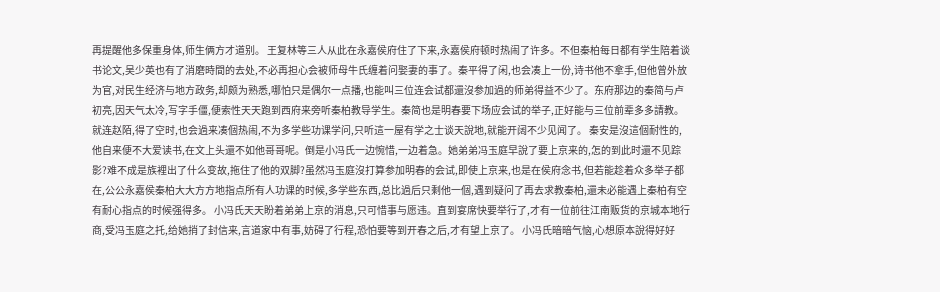再提醒他多保重身体,师生俩方才道别。 王复林等三人从此在永嘉侯府住了下来,永嘉侯府顿时热闹了许多。不但秦柏每日都有学生陪着谈书论文,吴少英也有了消磨時間的去处,不必再担心会被师母牛氏缠着问娶妻的事了。秦平得了闲,也会凑上一份,诗书他不拿手,但他曾外放为官,对民生经济与地方政务,却颇为熟悉,哪怕只是偶尔一点播,也能叫三位连会试都還沒参加過的师弟得益不少了。东府那边的秦简与卢初亮,因天气太冷,写字手僵,便索性天天跑到西府来旁听秦柏教导学生。秦简也是明春要下场应会试的举子,正好能与三位前辈多多請教。 就连赵陌,得了空时,也会過来凑個热闹,不为多学些功课学问,只听這一屋有学之士谈天說地,就能开阔不少见闻了。 秦安是沒這個耐性的,他自来便不大爱读书,在文上头還不如他哥哥呢。倒是小冯氏一边惋惜,一边着急。她弟弟冯玉庭早說了要上京来的,怎的到此时還不见踪影?难不成是族裡出了什么变故,拖住了他的双脚?虽然冯玉庭沒打算参加明春的会试,即使上京来,也是在侯府念书,但若能趁着众多举子都在,公公永嘉侯秦柏大大方方地指点所有人功课的时候,多学些东西,总比過后只剩他一個,遇到疑问了再去求教秦柏,還未必能遇上秦柏有空有耐心指点的时候强得多。 小冯氏天天盼着弟弟上京的消息,只可惜事与愿违。直到宴席快要举行了,才有一位前往江南贩货的京城本地行商,受冯玉庭之托,给她捎了封信来,言道家中有事,妨碍了行程,恐怕要等到开春之后,才有望上京了。 小冯氏暗暗气恼,心想原本說得好好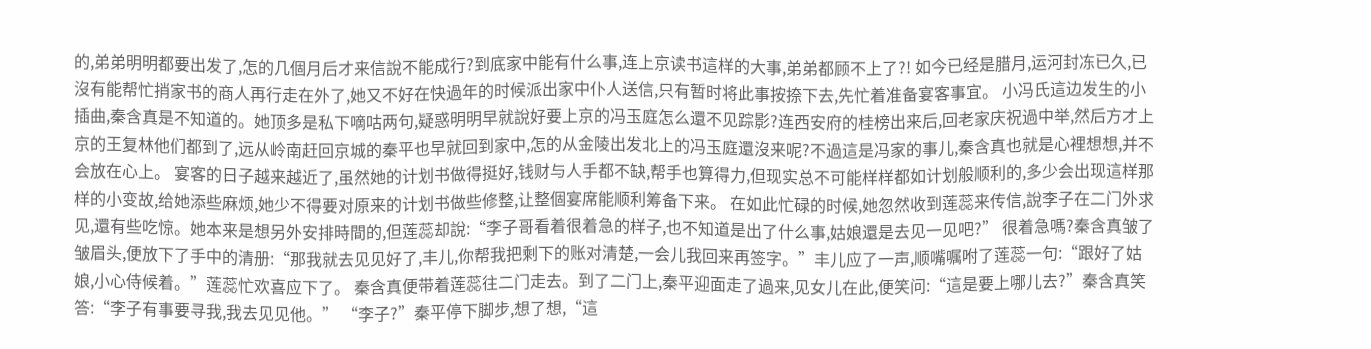的,弟弟明明都要出发了,怎的几個月后才来信說不能成行?到底家中能有什么事,连上京读书這样的大事,弟弟都顾不上了?! 如今已经是腊月,运河封冻已久,已沒有能帮忙捎家书的商人再行走在外了,她又不好在快過年的时候派出家中仆人送信,只有暂时将此事按捺下去,先忙着准备宴客事宜。 小冯氏這边发生的小插曲,秦含真是不知道的。她顶多是私下嘀咕两句,疑惑明明早就說好要上京的冯玉庭怎么還不见踪影?连西安府的桂榜出来后,回老家庆祝過中举,然后方才上京的王复林他们都到了,远从岭南赶回京城的秦平也早就回到家中,怎的从金陵出发北上的冯玉庭還沒来呢?不過這是冯家的事儿,秦含真也就是心裡想想,并不会放在心上。 宴客的日子越来越近了,虽然她的计划书做得挺好,钱财与人手都不缺,帮手也算得力,但现实总不可能样样都如计划般顺利的,多少会出现這样那样的小变故,给她添些麻烦,她少不得要对原来的计划书做些修整,让整個宴席能顺利筹备下来。 在如此忙碌的时候,她忽然收到莲蕊来传信,說李子在二门外求见,還有些吃惊。她本来是想另外安排時間的,但莲蕊却說:“李子哥看着很着急的样子,也不知道是出了什么事,姑娘還是去见一见吧?” 很着急嗎?秦含真皱了皱眉头,便放下了手中的清册:“那我就去见见好了,丰儿,你帮我把剩下的账对清楚,一会儿我回来再签字。”丰儿应了一声,顺嘴嘱咐了莲蕊一句:“跟好了姑娘,小心侍候着。”莲蕊忙欢喜应下了。 秦含真便带着莲蕊往二门走去。到了二门上,秦平迎面走了過来,见女儿在此,便笑问:“這是要上哪儿去?”秦含真笑答:“李子有事要寻我,我去见见他。” “李子?”秦平停下脚步,想了想,“這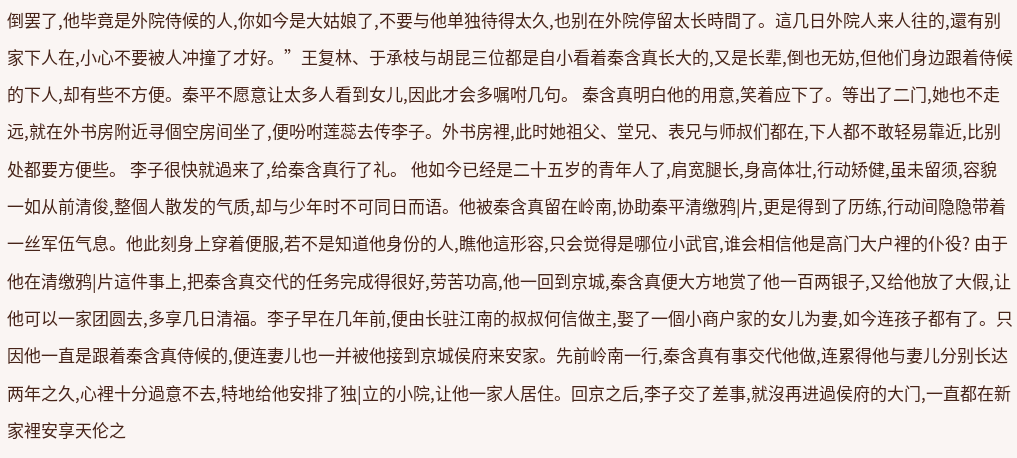倒罢了,他毕竟是外院侍候的人,你如今是大姑娘了,不要与他单独待得太久,也别在外院停留太长時間了。這几日外院人来人往的,還有别家下人在,小心不要被人冲撞了才好。”王复林、于承枝与胡昆三位都是自小看着秦含真长大的,又是长辈,倒也无妨,但他们身边跟着侍候的下人,却有些不方便。秦平不愿意让太多人看到女儿,因此才会多嘱咐几句。 秦含真明白他的用意,笑着应下了。等出了二门,她也不走远,就在外书房附近寻個空房间坐了,便吩咐莲蕊去传李子。外书房裡,此时她祖父、堂兄、表兄与师叔们都在,下人都不敢轻易靠近,比别处都要方便些。 李子很快就過来了,给秦含真行了礼。 他如今已经是二十五岁的青年人了,肩宽腿长,身高体壮,行动矫健,虽未留须,容貌一如从前清俊,整個人散发的气质,却与少年时不可同日而语。他被秦含真留在岭南,协助秦平清缴鸦|片,更是得到了历练,行动间隐隐带着一丝军伍气息。他此刻身上穿着便服,若不是知道他身份的人,瞧他這形容,只会觉得是哪位小武官,谁会相信他是高门大户裡的仆役? 由于他在清缴鸦|片這件事上,把秦含真交代的任务完成得很好,劳苦功高,他一回到京城,秦含真便大方地赏了他一百两银子,又给他放了大假,让他可以一家团圆去,多享几日清福。李子早在几年前,便由长驻江南的叔叔何信做主,娶了一個小商户家的女儿为妻,如今连孩子都有了。只因他一直是跟着秦含真侍候的,便连妻儿也一并被他接到京城侯府来安家。先前岭南一行,秦含真有事交代他做,连累得他与妻儿分别长达两年之久,心裡十分過意不去,特地给他安排了独|立的小院,让他一家人居住。回京之后,李子交了差事,就沒再进過侯府的大门,一直都在新家裡安享天伦之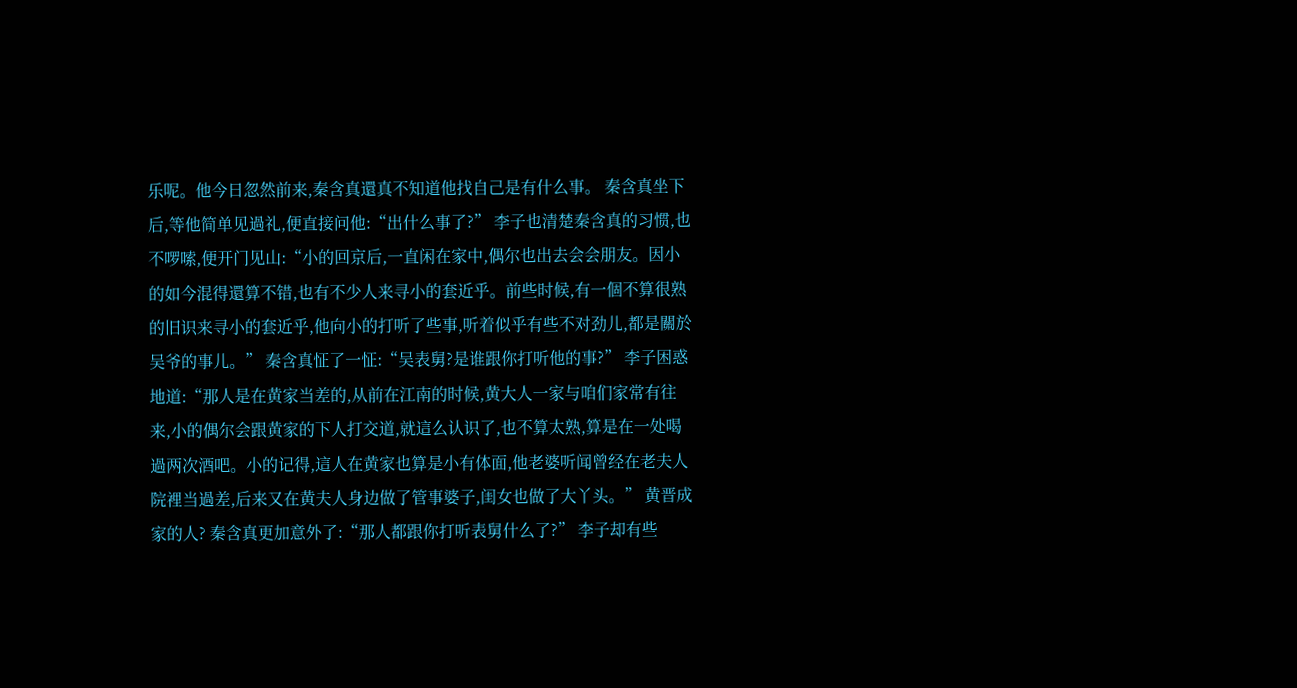乐呢。他今日忽然前来,秦含真還真不知道他找自己是有什么事。 秦含真坐下后,等他简单见過礼,便直接问他:“出什么事了?” 李子也清楚秦含真的习惯,也不啰嗦,便开门见山:“小的回京后,一直闲在家中,偶尔也出去会会朋友。因小的如今混得還算不错,也有不少人来寻小的套近乎。前些时候,有一個不算很熟的旧识来寻小的套近乎,他向小的打听了些事,听着似乎有些不对劲儿,都是關於吴爷的事儿。” 秦含真怔了一怔:“吴表舅?是谁跟你打听他的事?” 李子困惑地道:“那人是在黄家当差的,从前在江南的时候,黄大人一家与咱们家常有往来,小的偶尔会跟黄家的下人打交道,就這么认识了,也不算太熟,算是在一处喝過两次酒吧。小的记得,這人在黄家也算是小有体面,他老婆听闻曾经在老夫人院裡当過差,后来又在黄夫人身边做了管事婆子,闺女也做了大丫头。” 黄晋成家的人? 秦含真更加意外了:“那人都跟你打听表舅什么了?” 李子却有些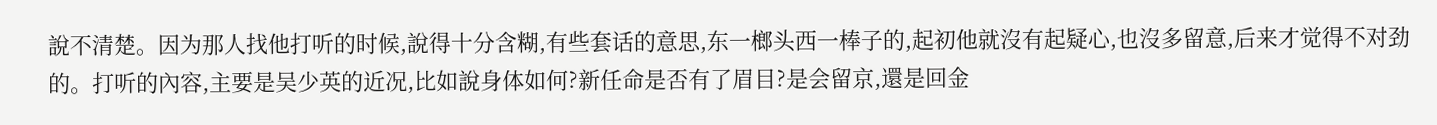說不清楚。因为那人找他打听的时候,說得十分含糊,有些套话的意思,东一榔头西一棒子的,起初他就沒有起疑心,也沒多留意,后来才觉得不对劲的。打听的內容,主要是吴少英的近况,比如說身体如何?新任命是否有了眉目?是会留京,還是回金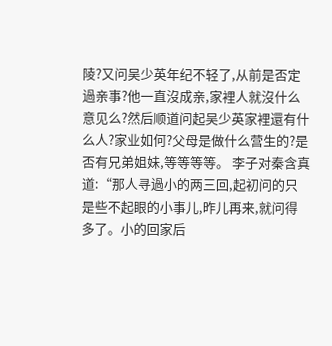陵?又问吴少英年纪不轻了,从前是否定過亲事?他一直沒成亲,家裡人就沒什么意见么?然后顺道问起吴少英家裡還有什么人?家业如何?父母是做什么营生的?是否有兄弟姐妹,等等等等。 李子对秦含真道:“那人寻過小的两三回,起初问的只是些不起眼的小事儿,昨儿再来,就问得多了。小的回家后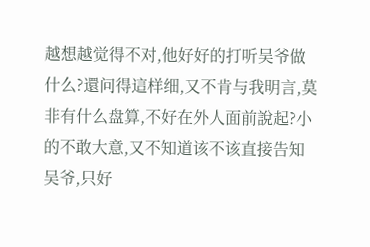越想越觉得不对,他好好的打听吴爷做什么?還问得這样细,又不肯与我明言,莫非有什么盘算,不好在外人面前說起?小的不敢大意,又不知道该不该直接告知吴爷,只好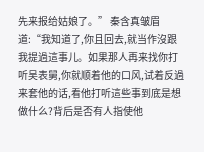先来报给姑娘了。” 秦含真皱眉道:“我知道了,你且回去,就当作沒跟我提過這事儿。如果那人再来找你打听吴表舅,你就顺着他的口风,试着反過来套他的话,看他打听這些事到底是想做什么?背后是否有人指使他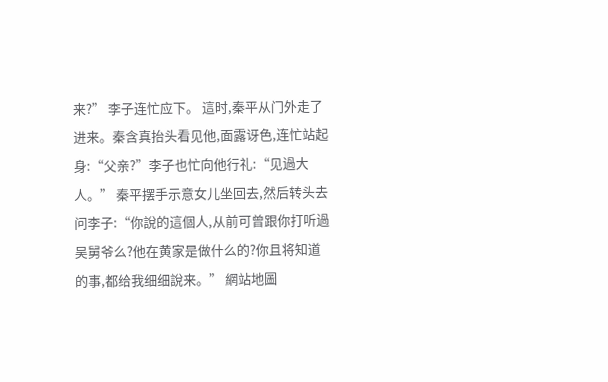来?” 李子连忙应下。 這时,秦平从门外走了进来。秦含真抬头看见他,面露讶色,连忙站起身:“父亲?”李子也忙向他行礼:“见過大人。” 秦平摆手示意女儿坐回去,然后转头去问李子:“你說的這個人,从前可曾跟你打听過吴舅爷么?他在黄家是做什么的?你且将知道的事,都给我细细說来。” 網站地圖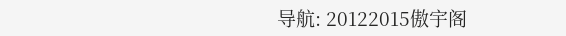导航: 20122015傲宇阁